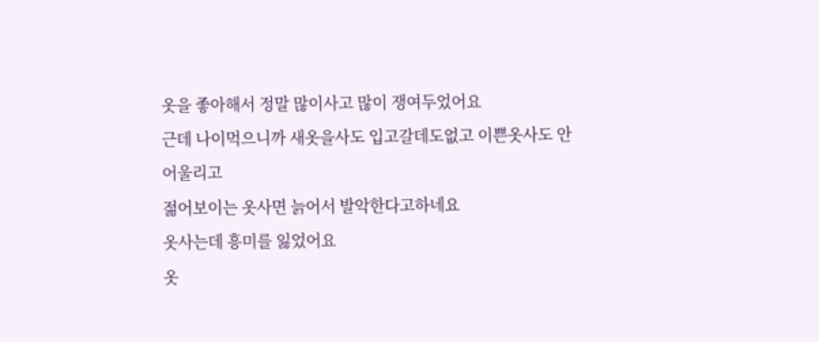옷을 좋아해서 정말 많이사고 많이 쟁여두었어요
근데 나이먹으니까 새옷을사도 입고갈데도없고 이쁜옷사도 안어울리고
젊어보이는 옷사면 늙어서 발악한다고하네요
옷사는데 흥미를 잃었어요
옷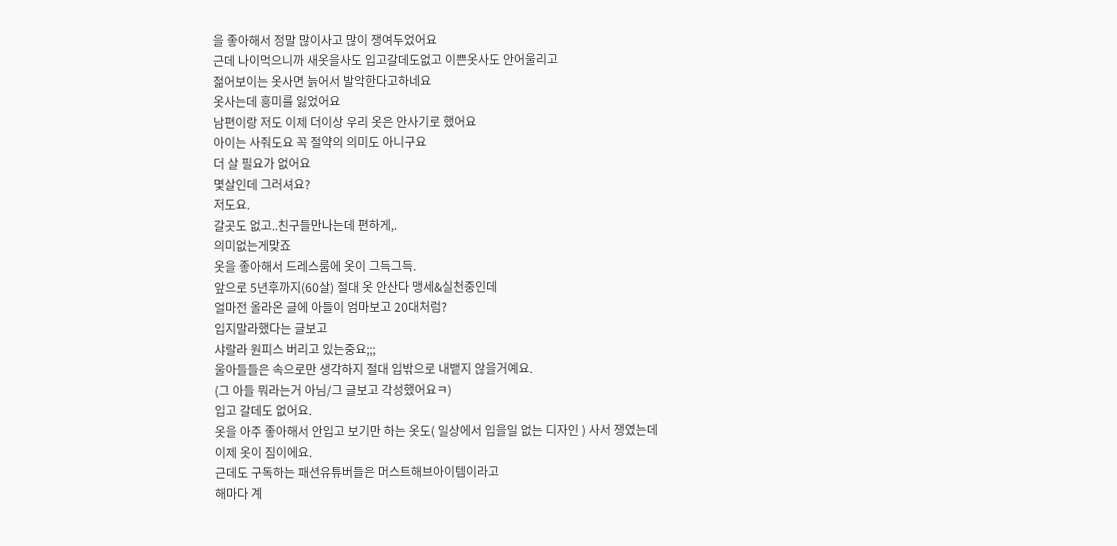을 좋아해서 정말 많이사고 많이 쟁여두었어요
근데 나이먹으니까 새옷을사도 입고갈데도없고 이쁜옷사도 안어울리고
젊어보이는 옷사면 늙어서 발악한다고하네요
옷사는데 흥미를 잃었어요
남편이랑 저도 이제 더이상 우리 옷은 안사기로 했어요
아이는 사줘도요 꼭 절약의 의미도 아니구요
더 살 필요가 없어요
몇살인데 그러셔요?
저도요.
갈곳도 없고..친구들만나는데 편하게,.
의미없는게맞죠
옷을 좋아해서 드레스룸에 옷이 그득그득.
앞으로 5년후까지(60살) 절대 옷 안산다 맹세&실천중인데
얼마전 올라온 글에 아들이 엄마보고 20대처럼?
입지말라했다는 글보고
샤랄라 원피스 버리고 있는중요;;;
울아들들은 속으로만 생각하지 절대 입밖으로 내뱉지 않을거예요.
(그 아들 뭐라는거 아님/그 글보고 각성했어요ㅋ)
입고 갈데도 없어요.
옷을 아주 좋아해서 안입고 보기만 하는 옷도( 일상에서 입을일 없는 디자인 ) 사서 쟁였는데
이제 옷이 짐이에요.
근데도 구독하는 패션유튜버들은 머스트해브아이템이라고
해마다 계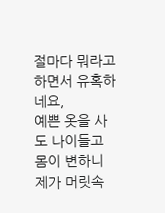절마다 뭐라고 하면서 유혹하네요,
예쁜 옷을 사도 나이들고 몸이 변하니 제가 머릿속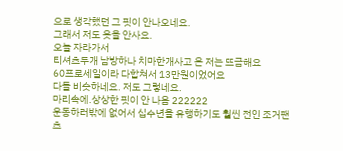으로 생각했던 그 핏이 안나오네요.
그래서 저도 옷을 안사요.
오늘 자라가서
티셔츠두개 남방하나 치마한개사고 온 저는 뜨금해요
60프로세일이라 다합쳐서 13만원이었어요
다들 비슷하네요. 저도 그렇네요.
마리속에.상상한 핏이 안 나옴 222222
운동하러밖에 없어서 십수년을 유행하기도 훨씬 전인 조거팬츠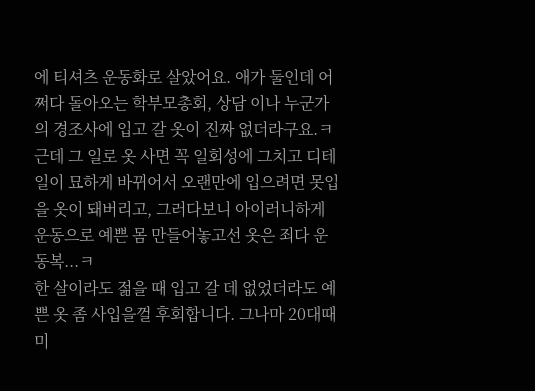에 티셔츠 운동화로 살았어요. 애가 둘인데 어쩌다 돌아오는 학부모총회, 상담 이나 누군가의 경조사에 입고 갈 옷이 진짜 없더라구요.ㅋ 근데 그 일로 옷 사면 꼭 일회성에 그치고 디테일이 묘하게 바뀌어서 오랜만에 입으려면 못입을 옷이 돼버리고, 그러다보니 아이러니하게 운동으로 예쁜 몸 만들어놓고선 옷은 죄다 운동복...ㅋ
한 살이라도 젊을 때 입고 갈 데 없었더라도 예쁜 옷 좀 사입을껄 후회합니다. 그나마 20대때 미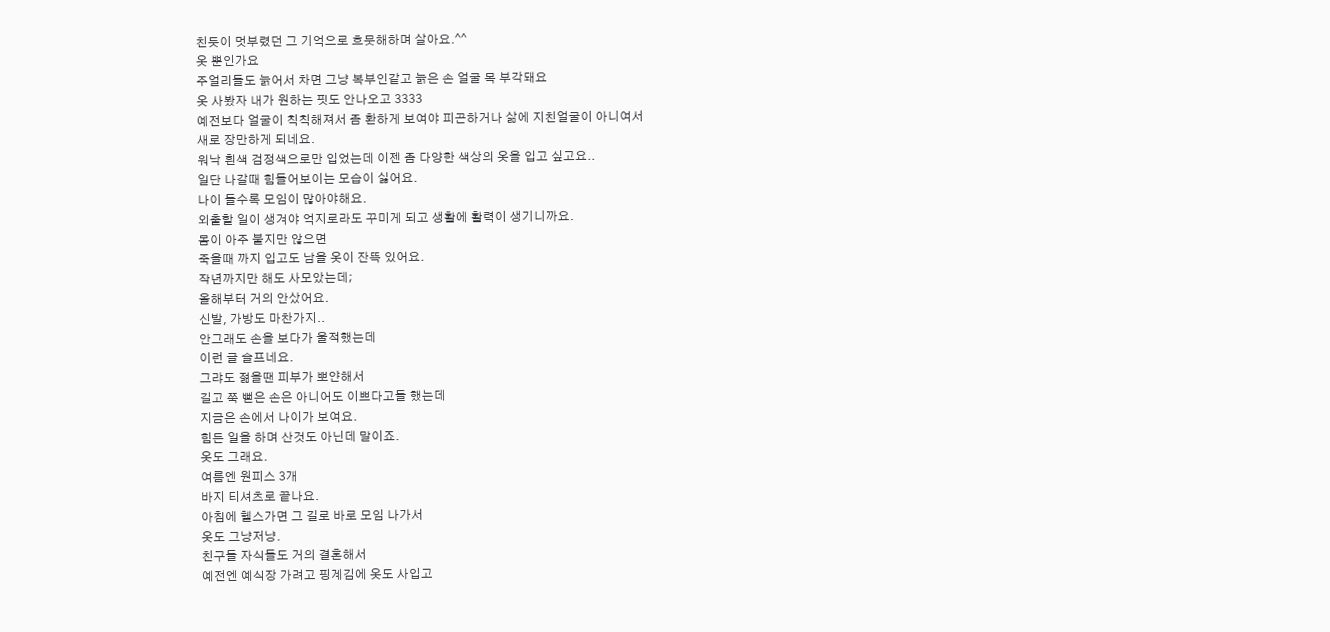친듯이 멋부렸던 그 기억으로 흐뭇해하며 살아요.^^
옷 뿐인가요
주얼리들도 늙어서 차면 그냥 복부인같고 늙은 손 얼굴 목 부각돼요
옷 사봤자 내가 원하는 핏도 안나오고 3333
예전보다 얼굴이 칙칙해져서 좀 환하게 보여야 피곤하거나 삶에 지친얼굴이 아니여서
새로 장만하게 되네요.
워낙 흰색 검정색으로만 입었는데 이젠 좀 다양한 색상의 옷을 입고 싶고요..
일단 나갈때 힘들어보이는 모습이 싫어요.
나이 들수록 모임이 많아야해요.
외출할 일이 생겨야 억지로라도 꾸미게 되고 생활에 활력이 생기니까요.
몸이 아주 불지만 않으면
죽을때 까지 입고도 남을 옷이 잔뜩 있어요.
작년까지만 해도 사모았는데;
올해부터 거의 안샀어요.
신발, 가방도 마찬가지..
안그래도 손을 보다가 울적했는데
이런 글 슬프네요.
그랴도 젊을땐 피부가 뽀얀해서
길고 쭉 뻗은 손은 아니어도 이쁘다고들 했는데
지금은 손에서 나이가 보여요.
힘든 일을 하며 산것도 아닌데 말이죠.
옷도 그래요.
여름엔 원피스 3개
바지 티셔츠로 끝나요.
아침에 헬스가면 그 길로 바로 모임 나가서
옷도 그냥저냥.
친구들 자식들도 거의 결혼해서
예전엔 예식장 가려고 핑계김에 옷도 사입고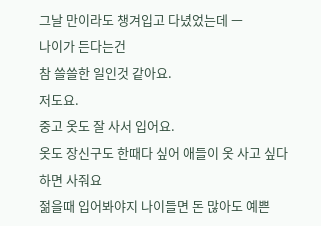그날 만이라도 챙겨입고 다녔었는데 ㅡ
나이가 든다는건
참 쓸쓸한 일인것 같아요.
저도요.
중고 옷도 잘 사서 입어요.
옷도 장신구도 한때다 싶어 애들이 옷 사고 싶다하면 사줘요
젊을때 입어봐야지 나이들면 돈 많아도 예쁜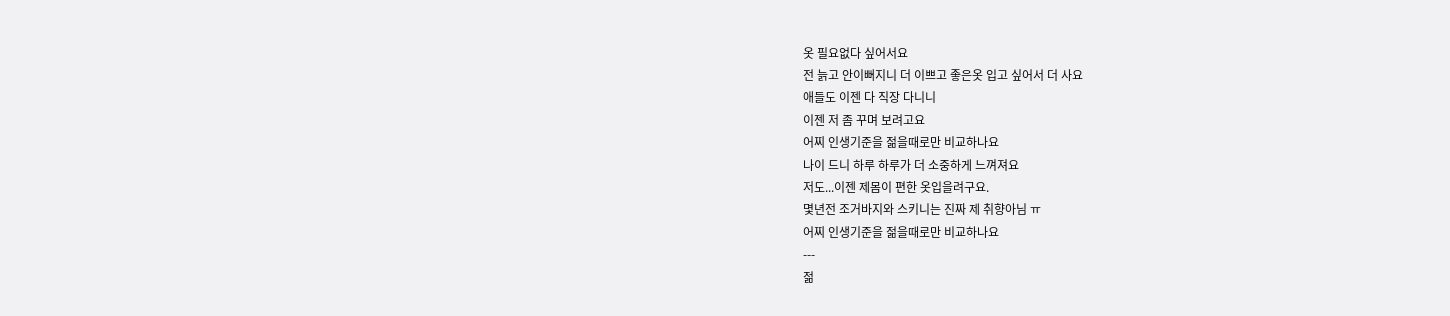옷 필요없다 싶어서요
전 늙고 안이뻐지니 더 이쁘고 좋은옷 입고 싶어서 더 사요
애들도 이젠 다 직장 다니니
이젠 저 좀 꾸며 보려고요
어찌 인생기준을 젊을때로만 비교하나요
나이 드니 하루 하루가 더 소중하게 느껴져요
저도...이젠 제몸이 편한 옷입을려구요.
몇년전 조거바지와 스키니는 진짜 제 취향아님 ㅠ
어찌 인생기준을 젊을때로만 비교하나요
---
젊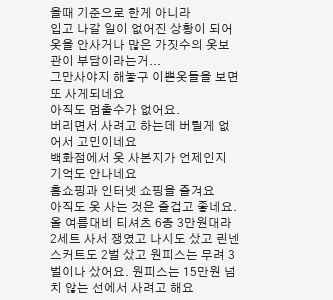을때 기준으로 한게 아니라
입고 나갈 일이 없어진 상황이 되어
옷을 안사거나 많은 가짓수의 옷보관이 부담이라는거...
그만사야지 해놓구 이쁜옷들을 보면 또 사게되네요
아직도 멈출수가 없어요.
버리면서 사려고 하는데 버릴게 없어서 고민이네요
백화점에서 옷 사본지가 언제인지 기억도 안나네요
홈쇼핑과 인터넷 쇼핑을 즐겨요
아직도 옷 사는 것은 즐겁고 좋네요. 올 여름대비 티셔츠 6종 3만원대라 2세트 사서 쟁였고 나시도 샀고 린넨 스커트도 2벌 샀고 원피스는 무려 3벌이나 샀어요. 원피스는 15만원 넘치 않는 선에서 사려고 해요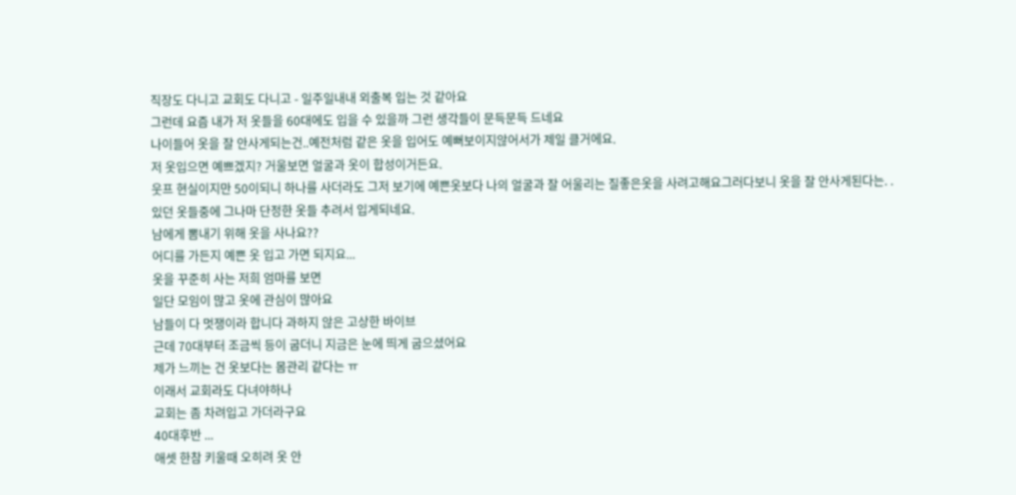직장도 다니고 교회도 다니고 - 일주일내내 외출복 입는 것 같아요
그런데 요즘 내가 저 옷들을 60대에도 입을 수 있을까 그런 생각들이 문득문득 드네요
나이들어 옷을 잘 안사게되는건..예전처럼 같은 옷을 입어도 예뻐보이지않어서가 제일 클거에요.
저 옷입으면 예쁘겠지? 거울보면 얼굴과 옷이 합성이거든요.
웃프 현실이지만 50이되니 하나를 사더라도 그저 보기에 예쁜옷보다 나의 얼굴과 잘 어울리는 질좋은옷을 사려고해요그러다보니 옷을 잘 안사게된다는. .
있던 옷들중에 그나마 단정한 옷들 추려서 입게되네요.
남에게 뽐내기 위해 옷을 사나요??
어디를 가든지 예쁜 옷 입고 가면 되지요...
옷을 꾸준히 사는 저희 엄마를 보면
일단 모임이 많고 옷에 관심이 많아요
남들이 다 멋쟁이라 합니다 과하지 않은 고상한 바이브
근데 70대부터 조금씩 등이 굽더니 지금은 눈에 띄게 굽으셨어요
제가 느끼는 건 옷보다는 몸관리 같다는 ㅠ
이래서 교회라도 다녀야하나
교회는 좀 차려입고 가더라구요
40대후반 ...
애셋 한참 키울때 오히려 옷 안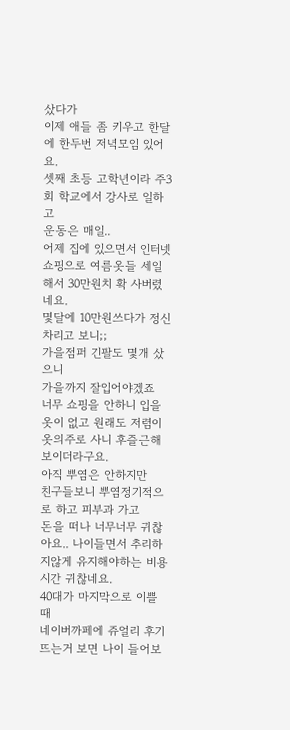샀다가
이제 애들 좀 키우고 한달에 한두번 저녁모임 있어요.
셋째 초등 고학년이라 주3회 학교에서 강사로 일하고
운동은 매일..
어제 집에 있으면서 인터넷쇼핑으로 여름옷들 세일해서 30만원치 확 사버렸네요.
몇달에 10만원쓰다가 정신차리고 보니;;
가을점퍼 긴팔도 몇개 샀으니
가을까지 잘입어야겠죠
너무 쇼핑을 안하니 입을 옷이 없고 원래도 저렴이 옷의주로 사니 후즐근해보이더라구요.
아직 뿌염은 안하지만
친구들보니 뿌염정기적으로 하고 피부과 가고
돈을 떠나 너무너무 귀찮아요.. 나이들면서 추리하지않게 유지해야하는 비용 시간 귀찮네요.
40대가 마지막으로 이쁠때
네이버까페에 쥬얼리 후기 뜨는거 보면 나이 들어보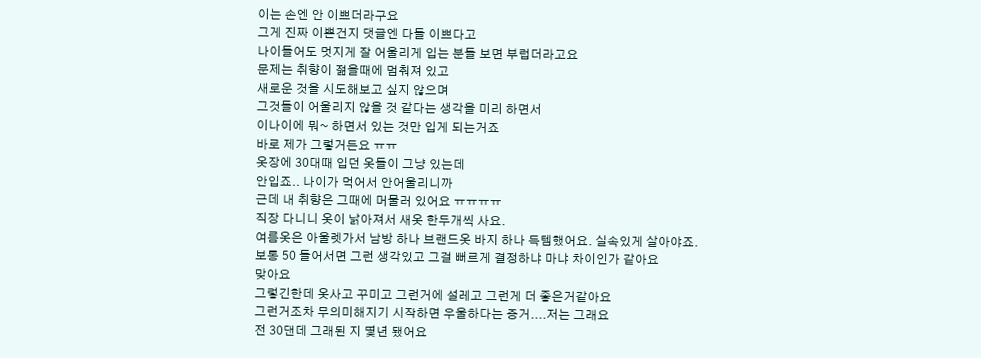이는 손엔 안 이쁘더라구요
그게 진짜 이쁜건지 댓글엔 다들 이쁘다고
나이들어도 멋지게 잘 어울리게 입는 분들 보면 부럽더라고요
문제는 취향이 젊을때에 멈춰져 있고
새로운 것을 시도해보고 싶지 않으며
그것들이 어울리지 않을 것 같다는 생각을 미리 하면서
이나이에 뭐~ 하면서 있는 것만 입게 되는거죠
바로 제가 그렇거든요 ㅠㅠ
옷장에 30대때 입던 옷들이 그냥 있는데
안입죠.. 나이가 먹어서 안어울리니까
근데 내 취향은 그때에 머물러 있어요 ㅠㅠㅠㅠ
직장 다니니 옷이 낡아져서 새옷 한두개씩 사요.
여름옷은 아울렛가서 남방 하나 브랜드옷 바지 하나 득템했어요. 실속있게 살아야죠.
보통 50 들어서면 그런 생각있고 그걸 뻐르게 결정하냐 마냐 차이인가 같아요
맞아요
그렇긴한데 옷사고 꾸미고 그런거에 설레고 그런게 더 좋은거같아요
그런거조차 무의미해지기 시작하면 우울하다는 증거....저는 그래요
전 30댄데 그래된 지 몇년 됐어요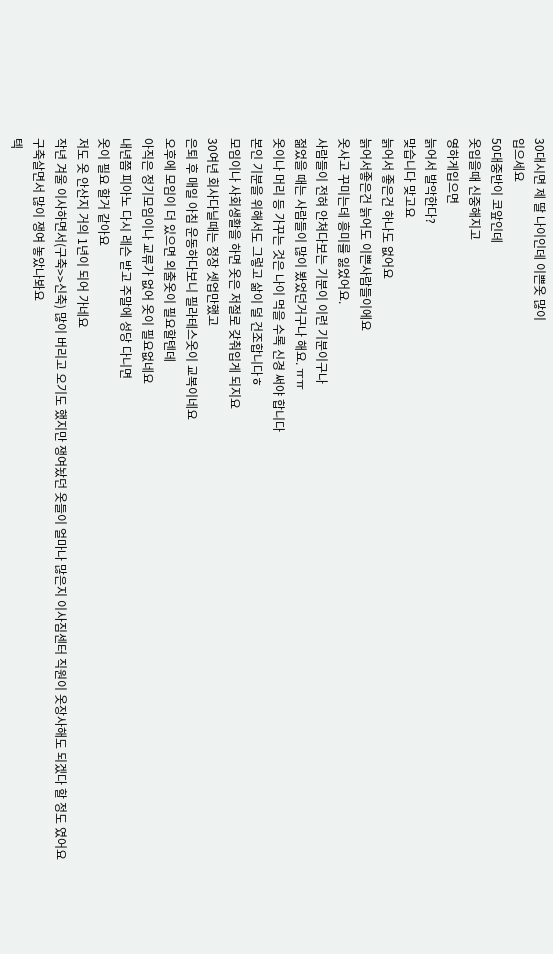30대시면 제 딸 나이인데 이쁜옷 많이
입으세요
50대중반이 코앞인데
옷입을때 신중해지고
영하게입으면
늙어서 발악한다?
맞습니다 맞고요
늙어서 좋은건 하나도 없어요
늙어서좋은건 늙어도 이쁜사람들이에요
옷사고 꾸미는데 흥미를 잃었어요.
사람들이 전혀 안쳐다보는 기분이 이런 기분이구나
젊었을 때는 사람들이 많이 봤었던거구나 해요. ㅠㅠ
옷이나 머리 등 가꾸는 것은 나이 먹을 수록 신경 써야 합니다
본인 기분을 위해서도 그렇고 삶이 덜 건조합니다ㅎ
모임이나 사회생활을 하면 옷은 저절로 갖춰입게 되지요
30여년 회사다닐때는 정장 셋업만했고
은퇴 후 매일 아침 운동하다보니 필라테스옷이 교복이네요
오후에 모임이 더 있으면 외출옷이 필요할텐데
아직은 정기모임이나 교류가 없어 옷이 필요없네요
내년쯤 피아노 다시 레슨 받고 주말에 성당 다니면
옷이 필요 할거 같아요
저도 옷 안산지 거의 1년이 되어 가네요
작년 겨울 이사하면서(구축>>신축) 많이 버리고 오기도 했지만 쟁여놨던 옷들이 얼마나 많은지 이사짐센터 직원이 옷장사해도 되겠다 할 정도 였어요
구축살면서 많이 쟁여 놓았나봐요
텍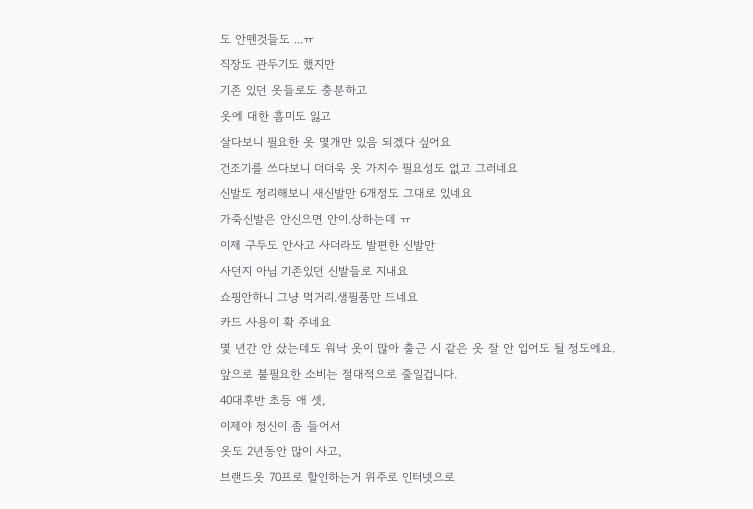도 안뗀것들도 ...ㅠ
직장도 관두기도 했지만
기존 있던 옷들로도 충분하고
옷에 대한 흠미도 잃고
살다보니 필요한 옷 몇개만 있음 되겠다 싶어요
건조기를 쓰다보니 더더욱 옷 가지수 필요성도 없고 그러네요
신발도 정리해보니 새신발만 6개정도 그대로 있네요
가죽신발은 안신으면 안이.상하는데 ㅠ
이제 구두도 안사고 사더라도 발편한 신발만
사던지 아님 기존있던 신발들로 지내요
쇼핑안하니 그냥 먹거리.생필품만 드네요
카드 사용이 확 주네요
몇 년간 안 샀는데도 워낙 옷이 많아 출근 시 같은 옷 잘 안 입어도 될 정도에요.
앞으로 불필요한 소비는 절대적으로 줄일겁니다.
40대후반 초등 애 셋,
이제야 정신이 좀 들어서
옷도 2년동안 많이 사고,
브랜드옷 70프로 할인하는거 위주로 인터넷으로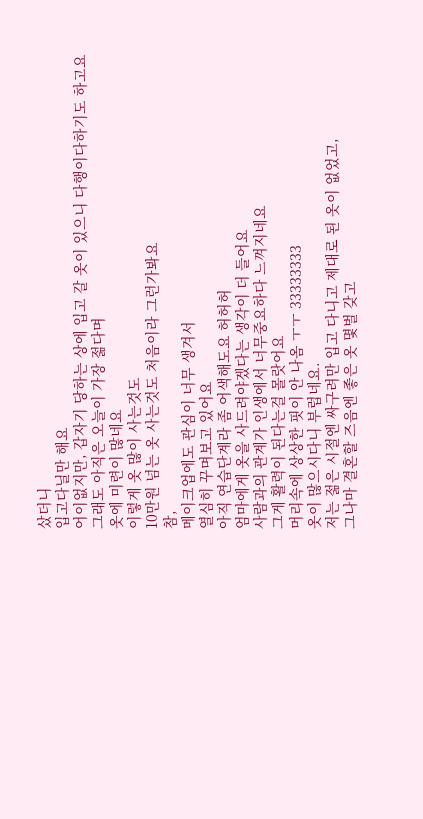샀더니
입고다닐만 해요
어이없지만, 갑자기 당하는 상에 입고 갈 옷이 있으니 다행이다하기도 하고요
그래도 아직은 오늘이 가장 젊다며
옷에 미련이 많네요
이렇게 옷 많이 사는것도
10만원 넘는 옷 사는것도 처음이라 그런가봐요
참,
메이크업에도 관심이 너무 생겨서
열심히 꾸며보고 있어요
아직 연습단계라 좀 어색해도요 허허허
엄마에게 옷을 사드려야겠다는 생각이 더 들어요
사람과의 관계가 인생에서 너무중요하다 느껴지네요
그게 활력이 된다는걸 몰랏어요
머리속에 상상한 핏이 안 나옴 ㅜㅜ 33333333
옷이 많으시다니 부럽네요.
저는 젊은 시절엔 싸구려만 입고 다니고 제대로 된 옷이 없었고,
그나마 결혼할 즈음엔 좋은 옷 몇벌 갖고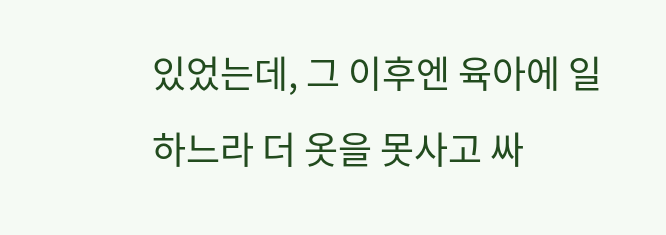있었는데, 그 이후엔 육아에 일하느라 더 옷을 못사고 싸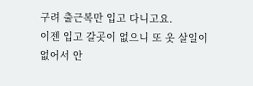구려 출근복만 입고 다니고요.
이젠 입고 갈곳이 없으니 또 옷 살일이 없어서 안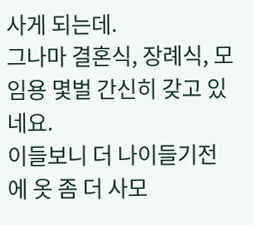사게 되는데.
그나마 결혼식, 장례식, 모임용 몇벌 간신히 갖고 있네요.
이들보니 더 나이들기전에 옷 좀 더 사모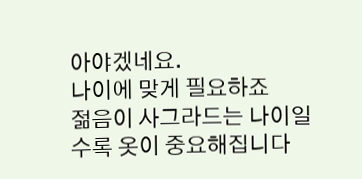아야겠네요.
나이에 맞게 필요하죠
젊음이 사그라드는 나이일수록 옷이 중요해집니다